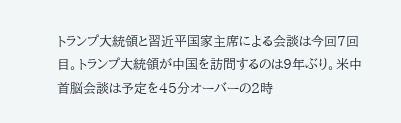トランプ大統領と習近平国家主席による会談は今回7回目。トランプ大統領が中国を訪問するのは9年ぶり。米中首脳会談は予定を45分オーバーの2時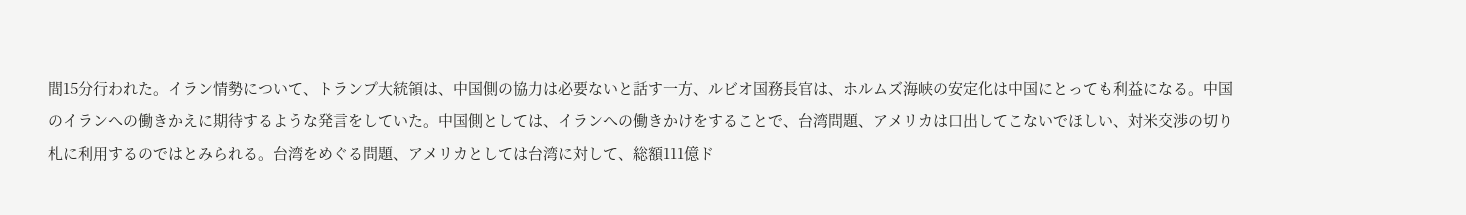間15分行われた。イラン情勢について、トランプ大統領は、中国側の協力は必要ないと話す一方、ルビオ国務長官は、ホルムズ海峡の安定化は中国にとっても利益になる。中国のイランへの働きかえに期待するような発言をしていた。中国側としては、イランへの働きかけをすることで、台湾問題、アメリカは口出してこないでほしい、対米交渉の切り札に利用するのではとみられる。台湾をめぐる問題、アメリカとしては台湾に対して、総額111億ド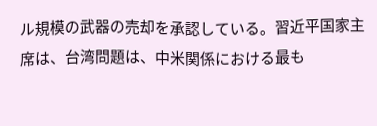ル規模の武器の売却を承認している。習近平国家主席は、台湾問題は、中米関係における最も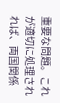重要な問題。これが適切に処理されれば、両国関係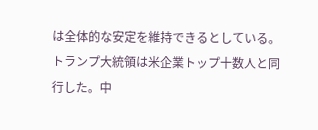は全体的な安定を維持できるとしている。トランプ大統領は米企業トップ十数人と同行した。中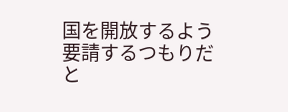国を開放するよう要請するつもりだと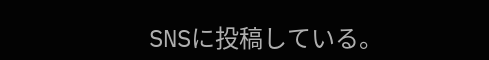SNSに投稿している。